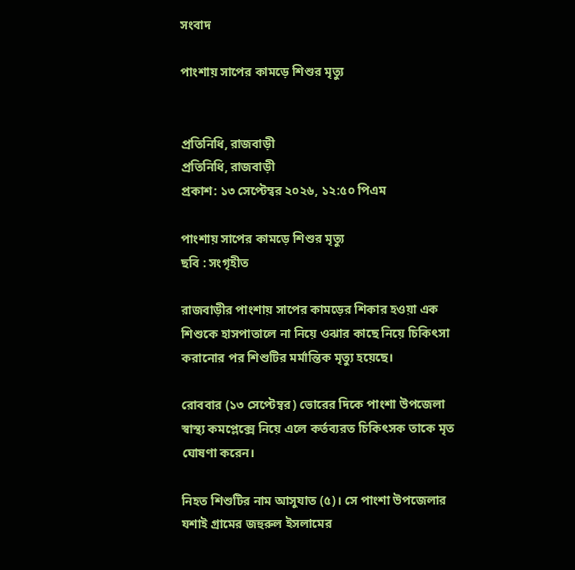সংবাদ

পাংশায় সাপের কামড়ে শিশুর মৃত্যু


প্রতিনিধি, রাজবাড়ী
প্রতিনিধি, রাজবাড়ী
প্রকাশ: ১৩ সেপ্টেম্বর ২০২৬, ১২:৫০ পিএম

পাংশায় সাপের কামড়ে শিশুর মৃত্যু
ছবি : সংগৃহীত

রাজবাড়ীর পাংশায় সাপের কামড়ের শিকার হওয়া এক শিশুকে হাসপাতালে না নিয়ে ওঝার কাছে নিয়ে চিকিৎসা করানোর পর শিশুটির মর্মান্তিক মৃত্যু হয়েছে।

রোববার (১৩ সেপ্টেম্বর) ভোরের দিকে পাংশা উপজেলা স্বাস্থ্য কমপ্লেক্সে নিয়ে এলে কর্তব্যরত চিকিৎসক তাকে মৃত ঘোষণা করেন।

নিহত শিশুটির নাম আসুযাত (৫)। সে পাংশা উপজেলার যশাই গ্রামের জহুরুল ইসলামের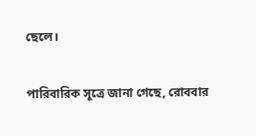ছেলে।

পারিবারিক সূত্রে জানা গেছে, রোববার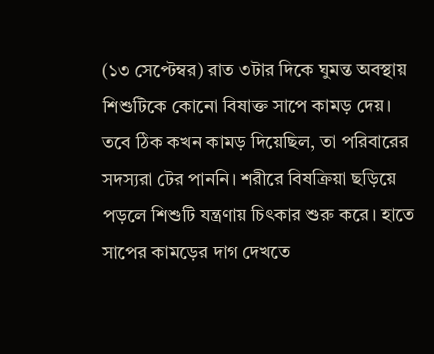(১৩ সেপ্টেম্বর) রাত ৩টার দিকে ঘুমন্ত অবস্থায় শিশুটিকে কোনো বিষাক্ত সাপে কামড় দেয়। তবে ঠিক কখন কামড় দিয়েছিল, তা পরিবারের সদস্যরা টের পাননি। শরীরে বিষক্রিয়া ছড়িয়ে পড়লে শিশুটি যন্ত্রণায় চিৎকার শুরু করে। হাতে সাপের কামড়ের দাগ দেখতে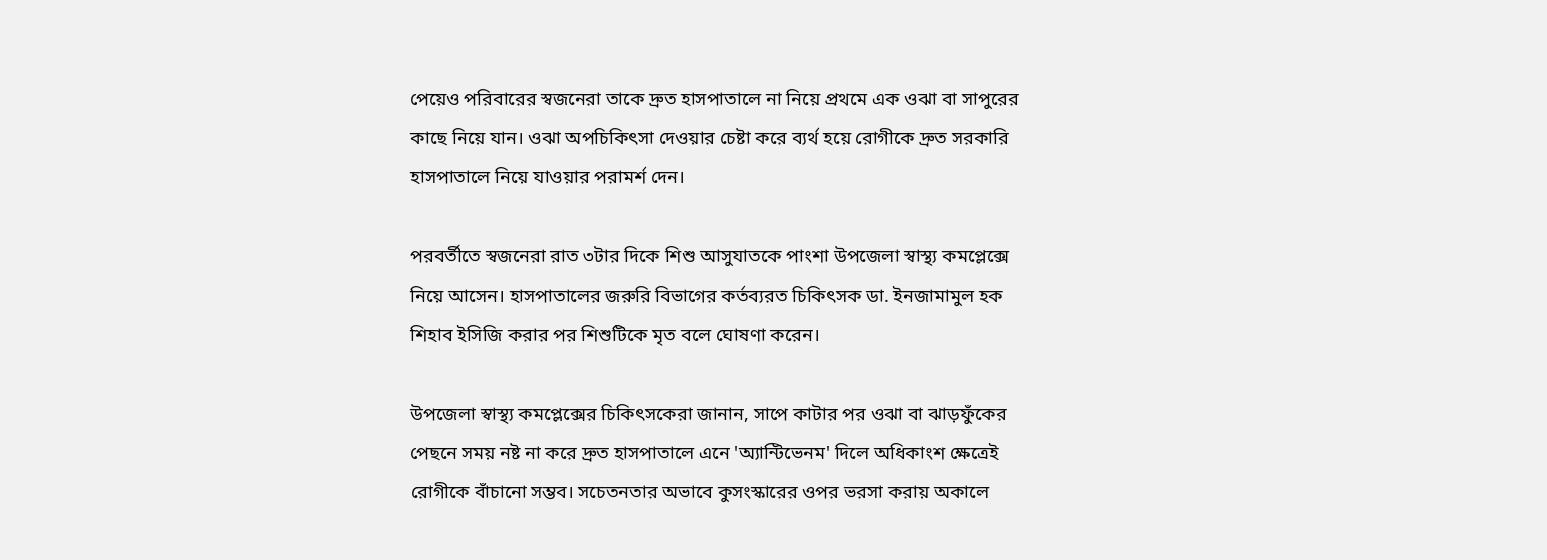পেয়েও পরিবারের স্বজনেরা তাকে দ্রুত হাসপাতালে না নিয়ে প্রথমে এক ওঝা বা সাপুরের কাছে নিয়ে যান। ওঝা অপচিকিৎসা দেওয়ার চেষ্টা করে ব্যর্থ হয়ে রোগীকে দ্রুত সরকারি হাসপাতালে নিয়ে যাওয়ার পরামর্শ দেন।

পরবর্তীতে স্বজনেরা রাত ৩টার দিকে শিশু আসুযাতকে পাংশা উপজেলা স্বাস্থ্য কমপ্লেক্সে নিয়ে আসেন। হাসপাতালের জরুরি বিভাগের কর্তব্যরত চিকিৎসক ডা. ইনজামামুল হক শিহাব ইসিজি করার পর শিশুটিকে মৃত বলে ঘোষণা করেন।

উপজেলা স্বাস্থ্য কমপ্লেক্সের চিকিৎসকেরা জানান, সাপে কাটার পর ওঝা বা ঝাড়ফুঁকের পেছনে সময় নষ্ট না করে দ্রুত হাসপাতালে এনে 'অ্যান্টিভেনম' দিলে অধিকাংশ ক্ষেত্রেই রোগীকে বাঁচানো সম্ভব। সচেতনতার অভাবে কুসংস্কারের ওপর ভরসা করায় অকালে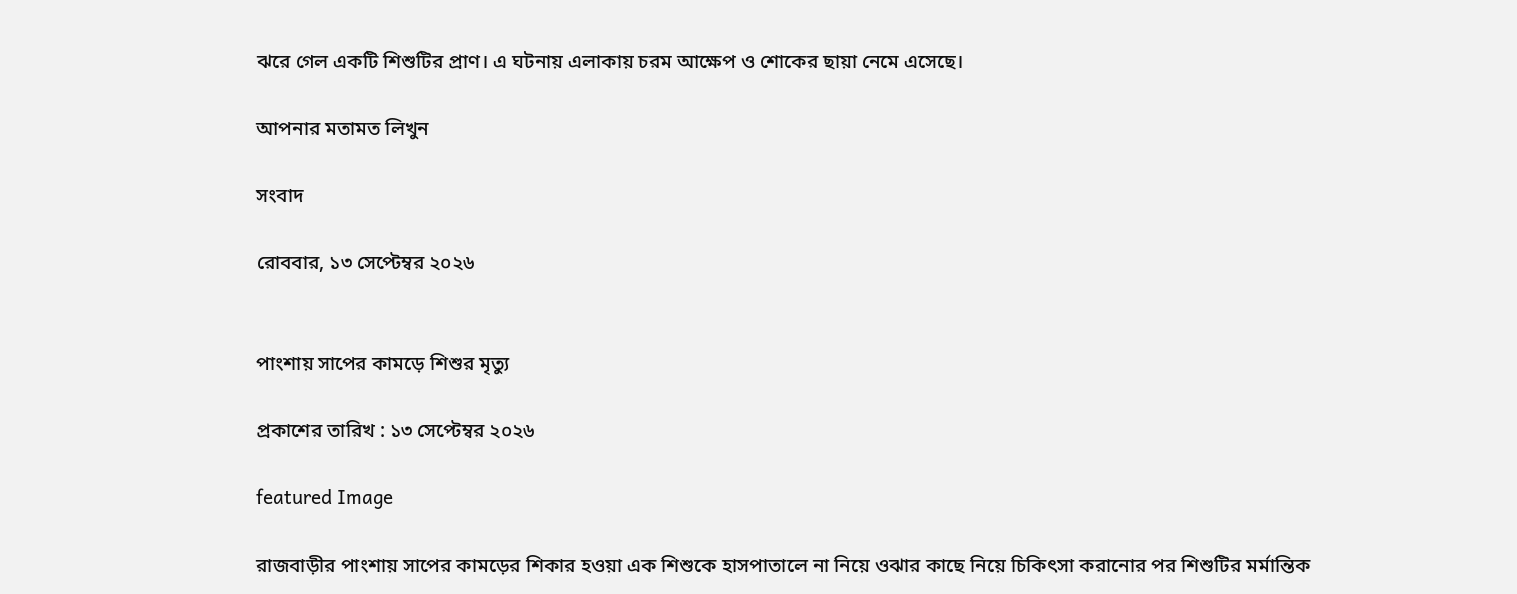ঝরে গেল একটি শিশুটির প্রাণ। এ ঘটনায় এলাকায় চরম আক্ষেপ ও শোকের ছায়া নেমে এসেছে।

আপনার মতামত লিখুন

সংবাদ

রোববার, ১৩ সেপ্টেম্বর ২০২৬


পাংশায় সাপের কামড়ে শিশুর মৃত্যু

প্রকাশের তারিখ : ১৩ সেপ্টেম্বর ২০২৬

featured Image

রাজবাড়ীর পাংশায় সাপের কামড়ের শিকার হওয়া এক শিশুকে হাসপাতালে না নিয়ে ওঝার কাছে নিয়ে চিকিৎসা করানোর পর শিশুটির মর্মান্তিক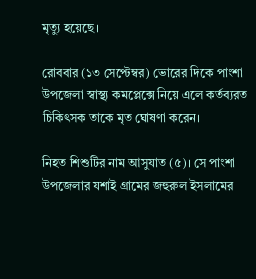মৃত্যু হয়েছে।

রোববার (১৩ সেপ্টেম্বর) ভোরের দিকে পাংশা উপজেলা স্বাস্থ্য কমপ্লেক্সে নিয়ে এলে কর্তব্যরত চিকিৎসক তাকে মৃত ঘোষণা করেন।

নিহত শিশুটির নাম আসুযাত (৫)। সে পাংশা উপজেলার যশাই গ্রামের জহুরুল ইসলামের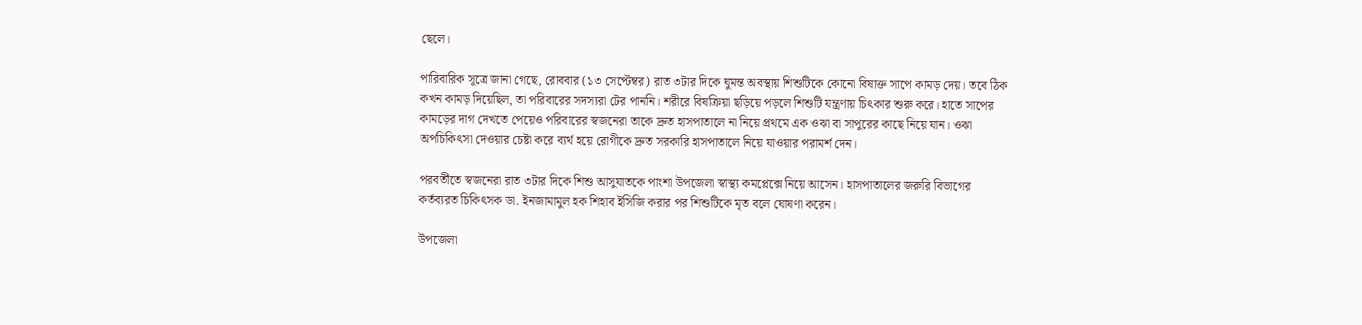ছেলে।

পারিবারিক সূত্রে জানা গেছে, রোববার (১৩ সেপ্টেম্বর) রাত ৩টার দিকে ঘুমন্ত অবস্থায় শিশুটিকে কোনো বিষাক্ত সাপে কামড় দেয়। তবে ঠিক কখন কামড় দিয়েছিল, তা পরিবারের সদস্যরা টের পাননি। শরীরে বিষক্রিয়া ছড়িয়ে পড়লে শিশুটি যন্ত্রণায় চিৎকার শুরু করে। হাতে সাপের কামড়ের দাগ দেখতে পেয়েও পরিবারের স্বজনেরা তাকে দ্রুত হাসপাতালে না নিয়ে প্রথমে এক ওঝা বা সাপুরের কাছে নিয়ে যান। ওঝা অপচিকিৎসা দেওয়ার চেষ্টা করে ব্যর্থ হয়ে রোগীকে দ্রুত সরকারি হাসপাতালে নিয়ে যাওয়ার পরামর্শ দেন।

পরবর্তীতে স্বজনেরা রাত ৩টার দিকে শিশু আসুযাতকে পাংশা উপজেলা স্বাস্থ্য কমপ্লেক্সে নিয়ে আসেন। হাসপাতালের জরুরি বিভাগের কর্তব্যরত চিকিৎসক ডা. ইনজামামুল হক শিহাব ইসিজি করার পর শিশুটিকে মৃত বলে ঘোষণা করেন।

উপজেলা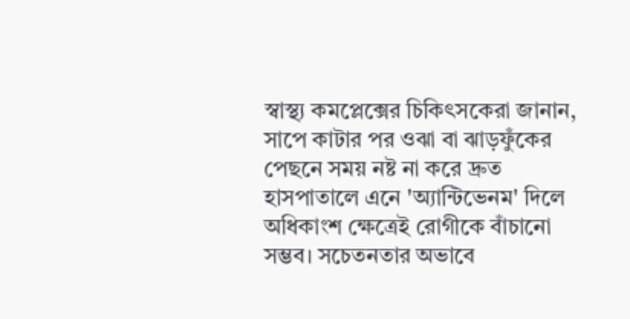স্বাস্থ্য কমপ্লেক্সের চিকিৎসকেরা জানান, সাপে কাটার পর ওঝা বা ঝাড়ফুঁকের পেছনে সময় নষ্ট না করে দ্রুত হাসপাতালে এনে 'অ্যান্টিভেনম' দিলে অধিকাংশ ক্ষেত্রেই রোগীকে বাঁচানো সম্ভব। সচেতনতার অভাবে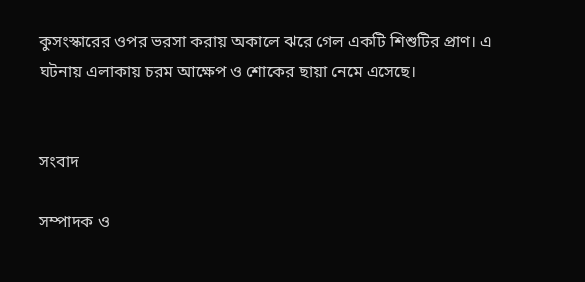কুসংস্কারের ওপর ভরসা করায় অকালে ঝরে গেল একটি শিশুটির প্রাণ। এ ঘটনায় এলাকায় চরম আক্ষেপ ও শোকের ছায়া নেমে এসেছে।


সংবাদ

সম্পাদক ও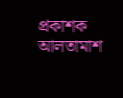প্রকাশক
আলতামাশ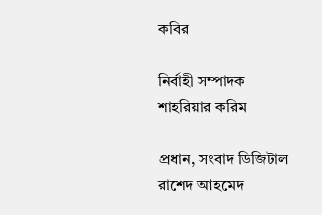কবির

নির্বাহী সম্পাদক
শাহরিয়ার করিম

প্রধান, সংবাদ ডিজিটাল
রাশেদ আহমেদ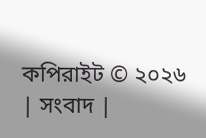কপিরাইট © ২০২৬ | সংবাদ |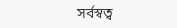সর্বস্বত্ব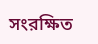সংরক্ষিত